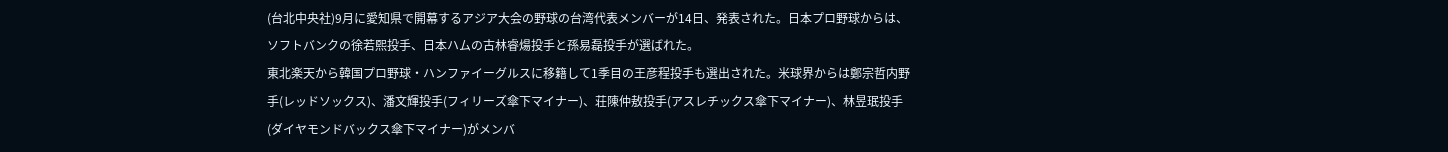(台北中央社)9月に愛知県で開幕するアジア大会の野球の台湾代表メンバーが14日、発表された。日本プロ野球からは、ソフトバンクの徐若熙投手、日本ハムの古林睿煬投手と孫易磊投手が選ばれた。
東北楽天から韓国プロ野球・ハンファイーグルスに移籍して1季目の王彦程投手も選出された。米球界からは鄭宗哲内野手(レッドソックス)、潘文輝投手(フィリーズ傘下マイナー)、荘陳仲敖投手(アスレチックス傘下マイナー)、林昱珉投手(ダイヤモンドバックス傘下マイナー)がメンバ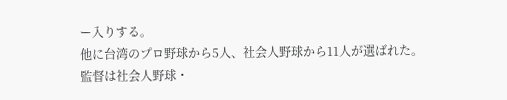ー入りする。
他に台湾のプロ野球から5人、社会人野球から11人が選ばれた。
監督は社会人野球・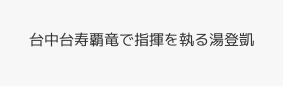台中台寿覇竜で指揮を執る湯登凱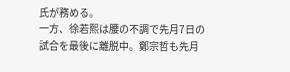氏が務める。
一方、徐若熙は腰の不調で先月7日の試合を最後に離脱中。鄭宗哲も先月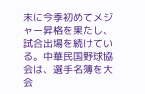末に今季初めてメジャー昇格を果たし、試合出場を続けている。中華民国野球協会は、選手名簿を大会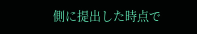側に提出した時点で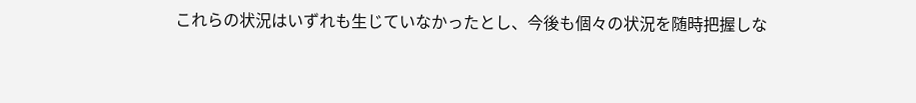これらの状況はいずれも生じていなかったとし、今後も個々の状況を随時把握しな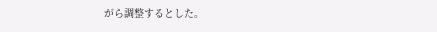がら調整するとした。